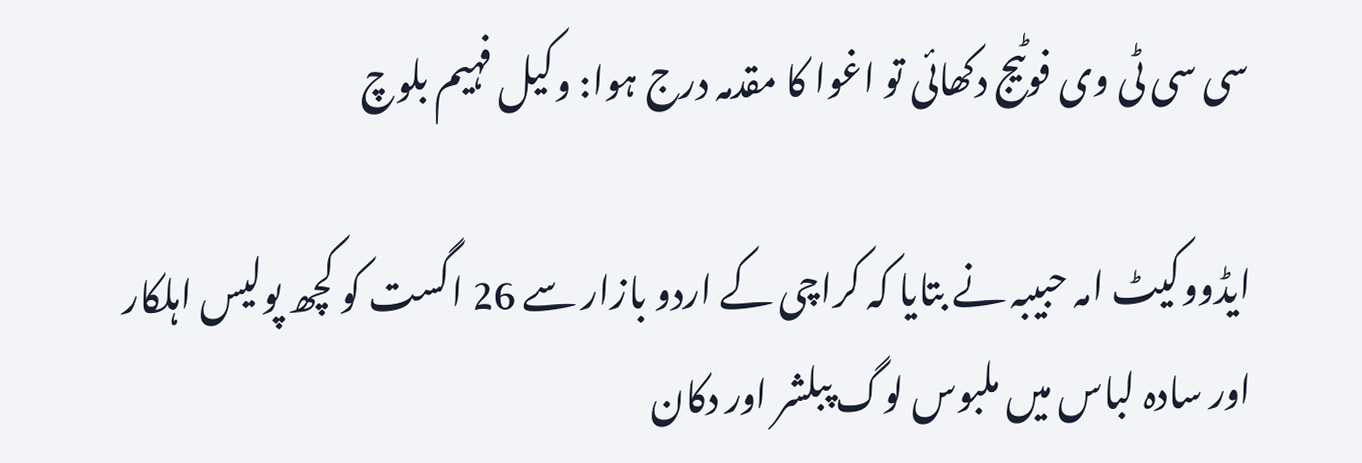سی سی ٹی وی فوٹیج دکھائی تو اغوا کا مقدمہ درج ہوا: وکیل فہیم بلوچ

ایڈووکیٹ امہ حبیبہ نے بتایا کہ کراچی کے اردو بازار سے 26 اگست کو کچھ پولیس اہلکار اور سادہ لباس میں ملبوس لوگ پبلشر اور دکان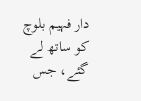دار فہیم بلوچ کو ساتھ لے گئے، جس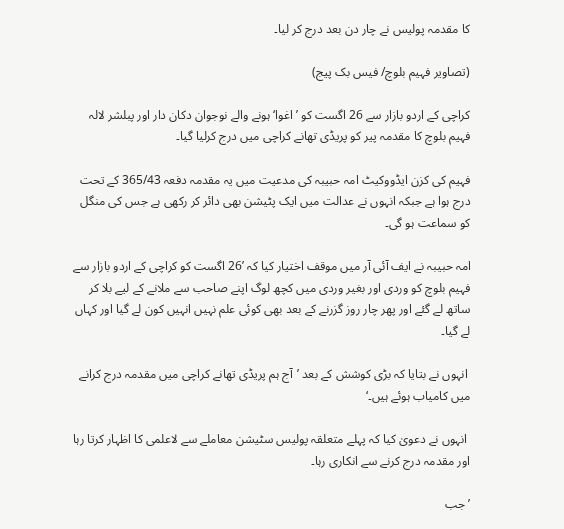کا مقدمہ پولیس نے چار دن بعد درج کر لیا۔

(تصاویر فہیم بلوچ/ فیس بک پیج)

کراچی کے اردو بازار سے 26 اگست کو ’اغوا‘ ہونے والے نوجوان دکان دار اور پبلشر لالہ فہیم بلوچ کا مقدمہ پیر کو پریڈی تھانے کراچی میں درج کرلیا گیا۔

فہیم کی کزن ایڈووکیٹ امہ حبیبہ کی مدعیت میں یہ مقدمہ دفعہ 365/43 کے تحت درج ہوا ہے جبکہ انہوں نے عدالت میں ایک پٹیشن بھی دائر کر رکھی ہے جس کی منگل کو سماعت ہو گی۔

امہ حبیبہ نے ایف آئی آر میں موقف اختیار کیا کہ ’26 اگست کو کراچی کے اردو بازار سے فہیم بلوچ کو وردی اور بغیر وردی میں کچھ لوگ اپنے صاحب سے ملانے کے لیے بلا کر ساتھ لے گئے اور پھر چار روز گزرنے کے بعد بھی کوئی علم نہیں انہیں کون لے گیا اور کہاں لے گیا۔

 انہوں نے بتایا کہ بڑی کوشش کے بعد ’آج ہم پریڈی تھانے کراچی میں مقدمہ درج کرانے میں کامیاب ہوئے ہیں۔‘

 انہوں نے دعویٰ کیا کہ پہلے متعلقہ پولیس سٹیشن معاملے سے لاعلمی کا اظہار کرتا رہا اور مقدمہ درج کرنے سے انکاری رہا۔

’جب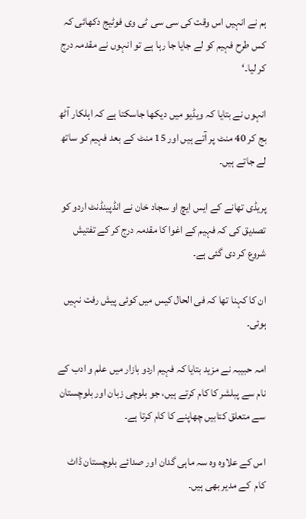ہم نے انہیں اس وقت کی سی سی ٹی وی فوٹیج دکھائی کہ کس طرح فہیم کو لے جایا جا رہا ہے تو انہوں نے مقدمہ درج کر لیا۔‘

انہوں نے بتایا کہ ویڈیو میں دیکھا جاسکتا ہے کہ اہلکار آٹھ بج کر 40 منٹ پر آتے ہیں اور 15 منٹ کے بعد فہیم کو ساتھ لے جاتے ہیں۔

پریڈی تھانے کے ایس ایچ او سجاد خان نے انڈپینڈنٹ اردو کو تصدیق کی کہ فہیم کے اغوا کا مقدمہ درج کر کے تفتیش شروع کر دی گئی ہے۔

ان کا کہنا تھا کہ فی الحال کیس میں کوئی پیش رفت نہیں ہوئی۔

امہ حبیبہ نے مزید بتایا کہ فہیم اردو بازار میں علم و ادب کے نام سے پبلشر کا کام کرتے ہیں، جو بلوچی زبان اور بلوچستان سے متعلق کتابیں چھاپنے کا کام کرتا ہے۔

اس کے علاوہ وہ سہ ماہی گدان اور صدائے بلوچستان ڈاٹ کام  کے مدیر بھی ہیں۔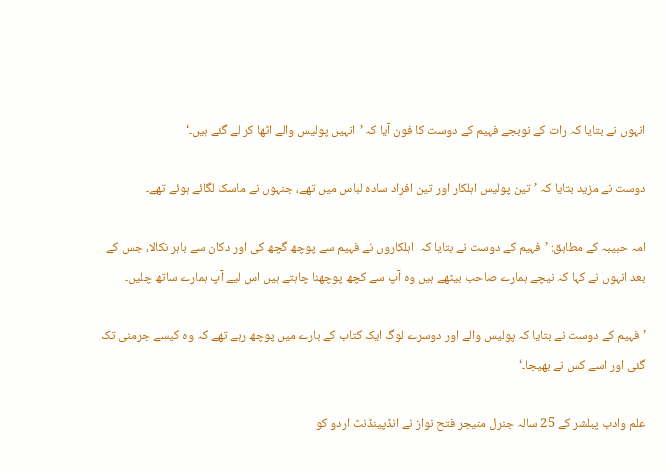انہوں نے بتایا کہ رات کے نوبجے فہیم کے دوست کا فون آیا کہ ’انہیں پولیس والے اٹھا کر لے گئے ہیں۔‘

دوست نے مزید بتایا کہ ’تین پولیس اہلکار اور تین افراد سادہ لباس میں تھے، جنہوں نے ماسک لگائے ہوئے تھے۔

امہ حبیبہ کے مطابق: ’فہیم کے دوست نے بتایا کہ  اہلکاروں نے فہیم سے پوچھ گچھ کی اور دکان سے باہر نکالا، جس کے بعد انہوں نے کہا کہ نیچے ہمارے صاحب بیٹھے ہیں وہ آپ سے کچھ پوچھنا چاہتے ہیں اس لیے آپ ہمارے ساتھ چلیں۔

’فہیم کے دوست نے بتایا کہ پولیس والے اور دوسرے لوگ ایک کتاب کے بارے میں پوچھ رہے تھے کہ وہ کیسے جرمنی تک گئی اور اسے کس نے بھیجا۔‘

علم وادب پبلشر کے 25 سالہ جنرل منیجر فتح نواز نے انڈپینڈنٹ اردو کو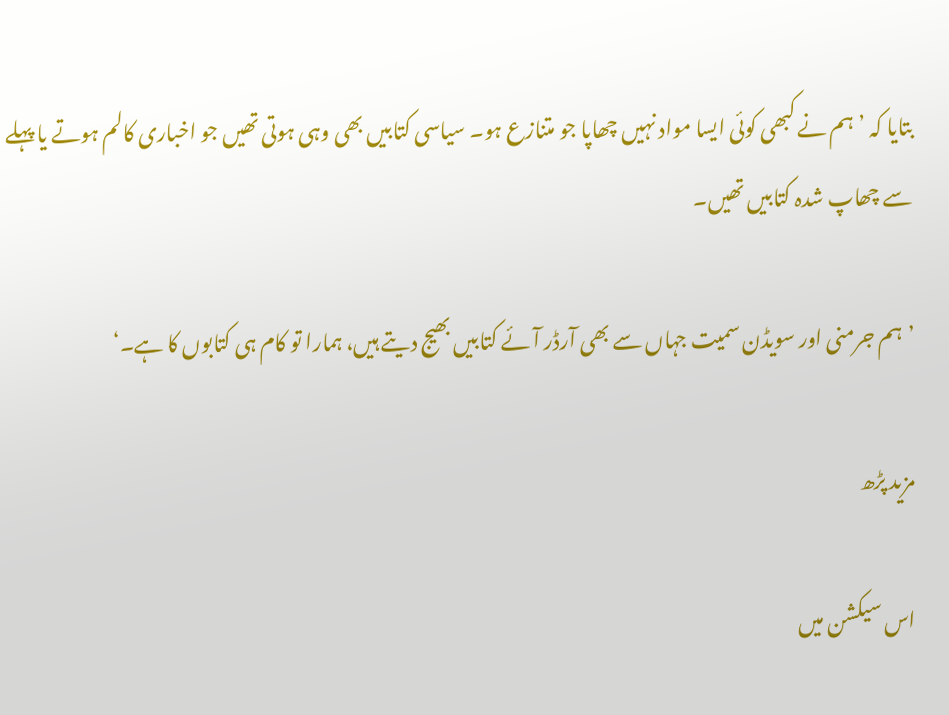بتایا کہ ’ہم نے کبھی کوئی ایسا مواد نہیں چھاپا جو متنازع ہو۔ سیاسی کتابیں بھی وہی ہوتی تھیں جو اخباری کالم ہوتے یا پہلے سے چھاپ شدہ کتابیں تھیں۔

’ہم جرمنی اور سویڈن سمیت جہاں سے بھی آرڈر آئے کتابیں بھیج دیتے ہیں، ہمارا تو کام ہی کتابوں کا ہے۔‘

مزید پڑھ

اس سیکشن میں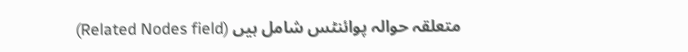متعلقہ حوالہ پوائنٹس شامل ہیں (Related Nodes field)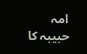امہ حبیبہ کا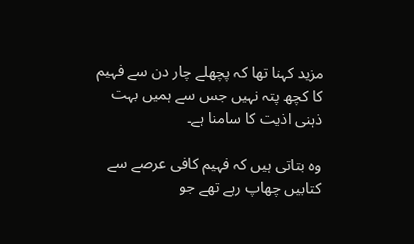مزید کہنا تھا کہ پچھلے چار دن سے فہیم کا کچھ پتہ نہیں جس سے ہمیں بہت ذہنی اذیت کا سامنا ہے۔

وہ بتاتی ہیں کہ فہیم کافی عرصے سے کتابیں چھاپ رہے تھے جو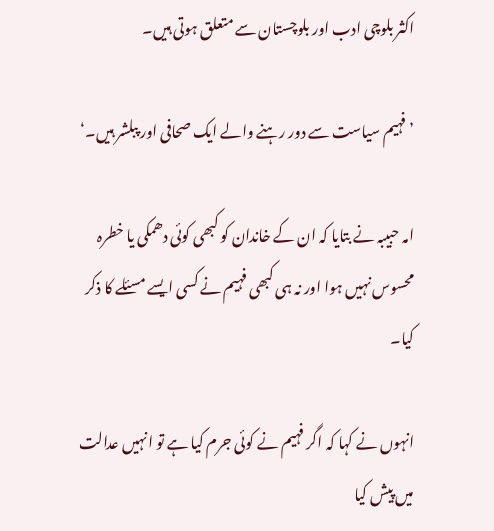اکثر بلوچی ادب اور بلوچستان سے متعلق ہوتی ہیں۔

’فہیم سیاست سے دور رہنے والے ایک صحافی اور پبلشر ہیں۔‘

امہ حبیبہ نے بتایا کہ ان کے خاندان کو کبھی کوئی دھمکی یا خطرہ محسوس نہیں ہوا اور نہ ہی کبھی فہیم نے کسی ایسے مسئلے کا ذکر کیا۔

انہوں نے کہا کہ اگر فہیم نے کوئی جرم کیا ہے تو انہیں عدالت میں پیش کیا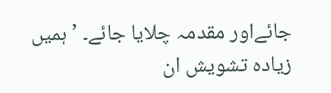جائےاور مقدمہ چلایا جائے۔ ’ہمیں زیادہ تشویش ان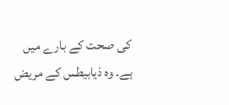کی صحت کے بارے میں ہے۔ وہ ذیابیطس کے مریض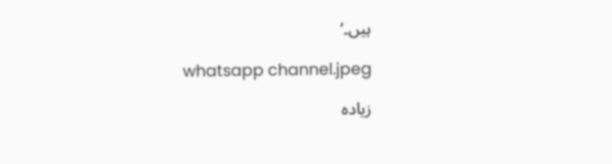ہیں۔‘

whatsapp channel.jpeg

زیادہ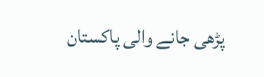پڑھی جانے والی پاکستان